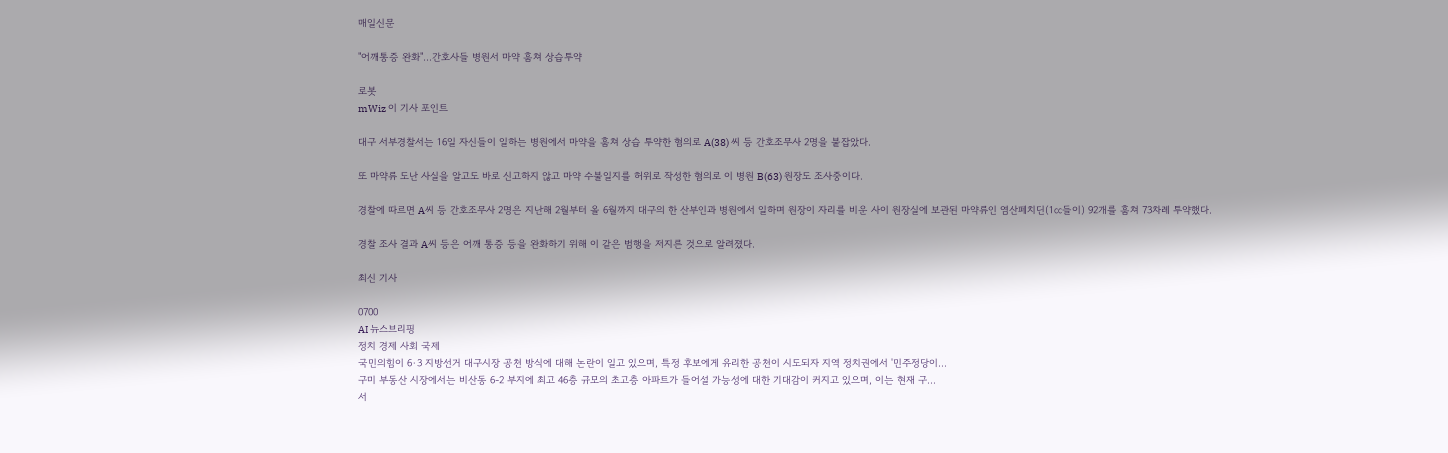매일신문

"어깨통증 완화"…간호사들 병원서 마약 훔쳐 상습투약

로봇
mWiz 이 기사 포인트

대구 서부경찰서는 16일 자신들이 일하는 병원에서 마약을 훔쳐 상습 투약한 혐의로 A(38) 씨 등 간호조무사 2명을 붙잡았다.

또 마약류 도난 사실을 알고도 바로 신고하지 않고 마약 수불일지를 허위로 작성한 혐의로 이 병원 B(63) 원장도 조사중이다.

경찰에 따르면 A씨 등 간호조무사 2명은 지난해 2월부터 올 6월까지 대구의 한 산부인과 병원에서 일하며 원장이 자리를 비운 사이 원장실에 보관된 마약류인 염산페치딘(1㏄들이) 92개를 훔쳐 73차례 투약했다.

경찰 조사 결과 A씨 등은 어깨 통증 등을 완화하기 위해 이 같은 범행을 저지른 것으로 알려졌다.

최신 기사

0700
AI 뉴스브리핑
정치 경제 사회 국제
국민의힘이 6·3 지방선거 대구시장 공천 방식에 대해 논란이 일고 있으며, 특정 후보에게 유리한 공천이 시도되자 지역 정치권에서 '민주정당이...
구미 부동산 시장에서는 비산동 6-2 부지에 최고 46층 규모의 초고층 아파트가 들어설 가능성에 대한 기대감이 커지고 있으며, 이는 현재 구...
서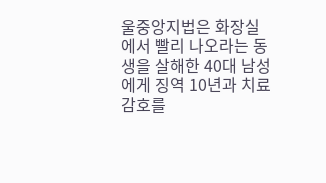울중앙지법은 화장실에서 빨리 나오라는 동생을 살해한 40대 남성에게 징역 10년과 치료감호를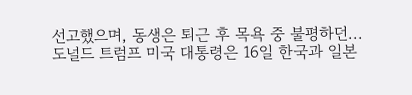선고했으며, 동생은 퇴근 후 목욕 중 불평하던...
도널드 트럼프 미국 대통령은 16일 한국과 일본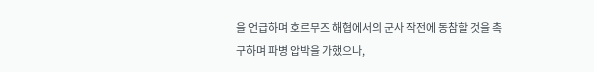을 언급하며 호르무즈 해협에서의 군사 작전에 동참할 것을 촉구하며 파병 압박을 가했으나,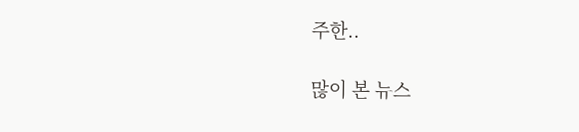주한..

많이 본 뉴스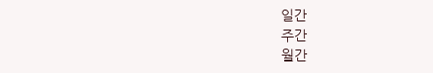일간
주간
월간